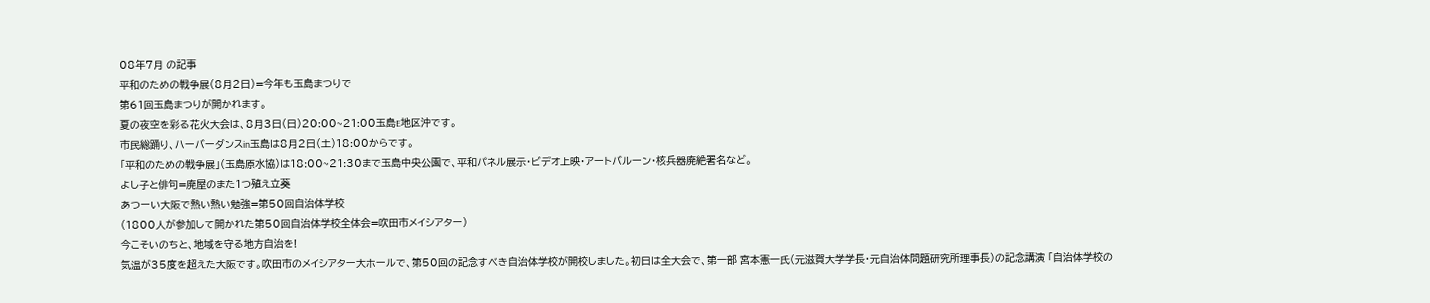08年7月 の記事
平和のための戦争展(8月2日)=今年も玉島まつりで
第61回玉島まつりが開かれます。
夏の夜空を彩る花火大会は、8月3日(日)20:00~21:00玉島E地区沖です。
市民総踊り、ハーバーダンスin玉島は8月2日(土)18:00からです。
「平和のための戦争展」(玉島原水協)は18:00~21:30まで玉島中央公園で、平和パネル展示・ビデオ上映・アートバルーン・核兵器廃絶署名など。
よし子と俳句=廃屋のまた1つ殖え立葵
あつーい大阪で熱い熱い勉強=第50回自治体学校
(1800人が参加して開かれた第50回自治体学校全体会=吹田市メイシアター)
今こそいのちと、地域を守る地方自治を!
気温が35度を超えた大阪です。吹田市のメイシアター大ホールで、第50回の記念すべき自治体学校が開校しました。初日は全大会で、第一部 宮本憲一氏(元滋賀大学学長・元自治体問題研究所理事長)の記念講演 「自治体学校の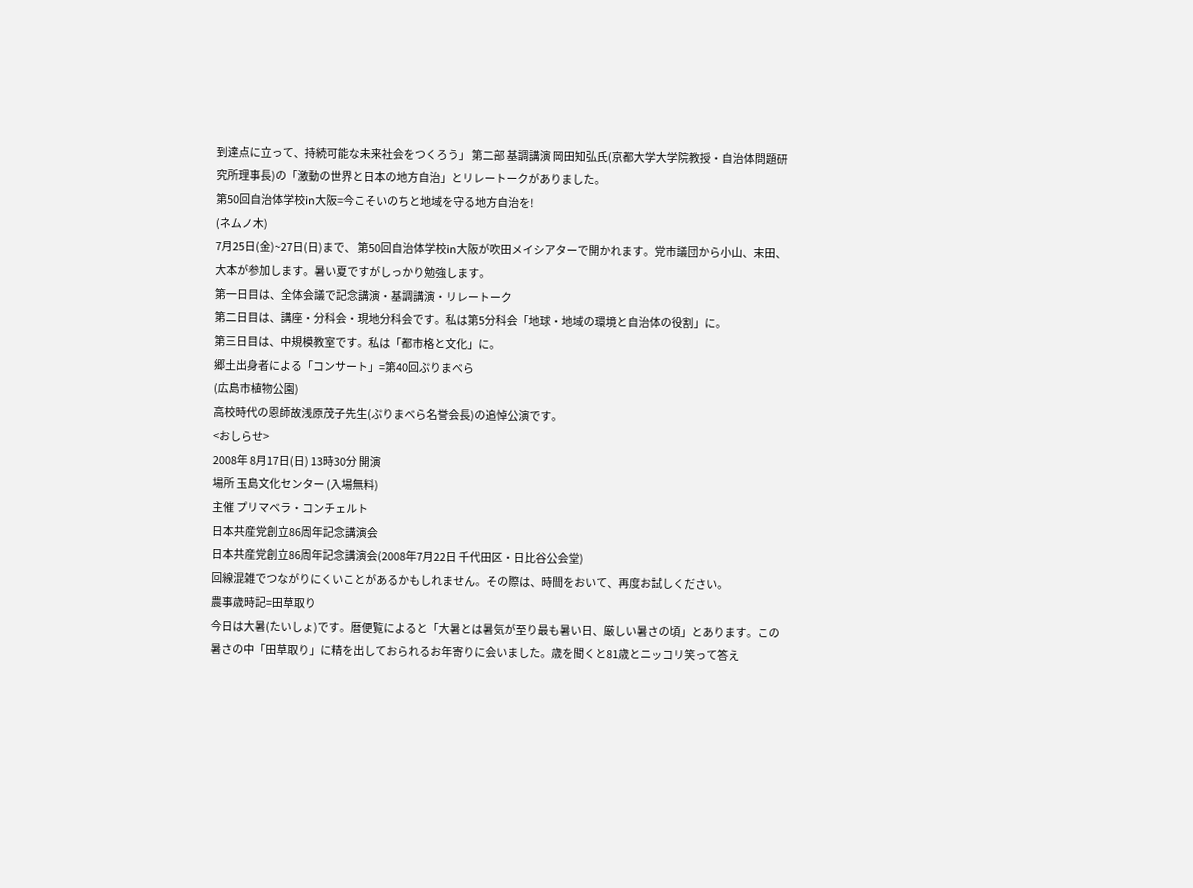到達点に立って、持続可能な未来社会をつくろう」 第二部 基調講演 岡田知弘氏(京都大学大学院教授・自治体問題研究所理事長)の「激動の世界と日本の地方自治」とリレートークがありました。
第50回自治体学校in大阪=今こそいのちと地域を守る地方自治を!
(ネムノ木)
7月25日(金)~27日(日)まで、 第50回自治体学校in大阪が吹田メイシアターで開かれます。党市議団から小山、末田、大本が参加します。暑い夏ですがしっかり勉強します。
第一日目は、全体会議で記念講演・基調講演・リレートーク
第二日目は、講座・分科会・現地分科会です。私は第5分科会「地球・地域の環境と自治体の役割」に。
第三日目は、中規模教室です。私は「都市格と文化」に。
郷土出身者による「コンサート」=第40回ぷりまべら
(広島市植物公園)
高校時代の恩師故浅原茂子先生(ぷりまべら名誉会長)の追悼公演です。
<おしらせ>
2008年 8月17日(日) 13時30分 開演
場所 玉島文化センター (入場無料)
主催 プリマベラ・コンチェルト
日本共産党創立86周年記念講演会
日本共産党創立86周年記念講演会(2008年7月22日 千代田区・日比谷公会堂)
回線混雑でつながりにくいことがあるかもしれません。その際は、時間をおいて、再度お試しください。
農事歳時記=田草取り
今日は大暑(たいしょ)です。暦便覧によると「大暑とは暑気が至り最も暑い日、厳しい暑さの頃」とあります。この暑さの中「田草取り」に精を出しておられるお年寄りに会いました。歳を聞くと81歳とニッコリ笑って答え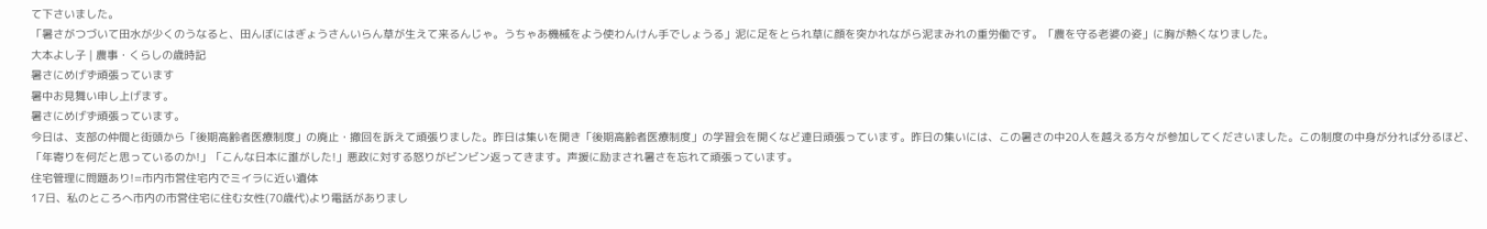て下さいました。
「暑さがつづいて田水が少くのうなると、田んぼにはぎょうさんいらん草が生えて来るんじゃ。うちゃあ機械をよう使わんけん手でしょうる」泥に足をとられ草に顔を突かれながら泥まみれの重労働です。「農を守る老婆の姿」に胸が熱くなりました。
大本よし子 | 農事・くらしの歳時記
暑さにめげず頑張っています
暑中お見舞い申し上げます。
暑さにめげず頑張っています。
今日は、支部の仲間と街頭から「後期高齢者医療制度」の廃止・撤回を訴えて頑張りました。昨日は集いを開き「後期高齢者医療制度」の学習会を開くなど連日頑張っています。昨日の集いには、この暑さの中20人を越える方々が参加してくださいました。この制度の中身が分れば分るほど、「年寄りを何だと思っているのか!」「こんな日本に誰がした!」悪政に対する怒りがビンビン返ってきます。声援に励まされ暑さを忘れて頑張っています。
住宅管理に問題あり!=市内市営住宅内でミイラに近い遺体
17日、私のところへ市内の市営住宅に住む女性(70歳代)より電話がありまし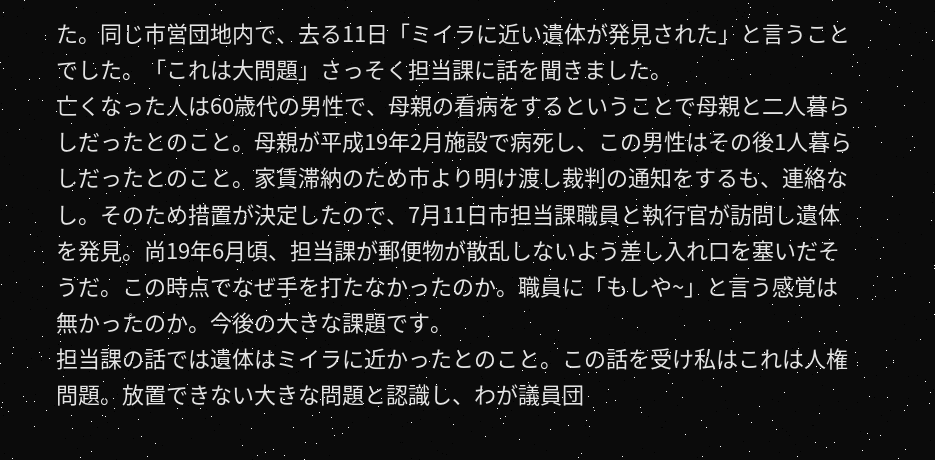た。同じ市営団地内で、去る11日「ミイラに近い遺体が発見された」と言うことでした。「これは大問題」さっそく担当課に話を聞きました。
亡くなった人は60歳代の男性で、母親の看病をするということで母親と二人暮らしだったとのこと。母親が平成19年2月施設で病死し、この男性はその後1人暮らしだったとのこと。家賃滞納のため市より明け渡し裁判の通知をするも、連絡なし。そのため措置が決定したので、7月11日市担当課職員と執行官が訪問し遺体を発見。尚19年6月頃、担当課が郵便物が散乱しないよう差し入れ口を塞いだそうだ。この時点でなぜ手を打たなかったのか。職員に「もしや~」と言う感覚は無かったのか。今後の大きな課題です。
担当課の話では遺体はミイラに近かったとのこと。この話を受け私はこれは人権問題。放置できない大きな問題と認識し、わが議員団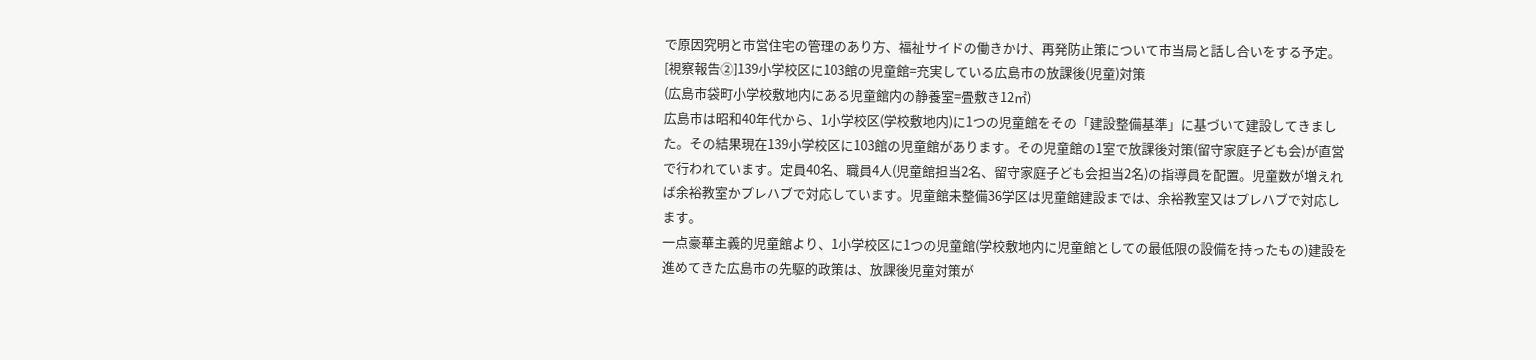で原因究明と市営住宅の管理のあり方、福祉サイドの働きかけ、再発防止策について市当局と話し合いをする予定。
[視察報告②]139小学校区に103館の児童館=充実している広島市の放課後(児童)対策
(広島市袋町小学校敷地内にある児童館内の静養室=畳敷き12㎡)
広島市は昭和40年代から、1小学校区(学校敷地内)に1つの児童館をその「建設整備基準」に基づいて建設してきました。その結果現在139小学校区に103館の児童館があります。その児童館の1室で放課後対策(留守家庭子ども会)が直営で行われています。定員40名、職員4人(児童館担当2名、留守家庭子ども会担当2名)の指導員を配置。児童数が増えれば余裕教室かプレハブで対応しています。児童館未整備36学区は児童館建設までは、余裕教室又はプレハブで対応します。
一点豪華主義的児童館より、1小学校区に1つの児童館(学校敷地内に児童館としての最低限の設備を持ったもの)建設を進めてきた広島市の先駆的政策は、放課後児童対策が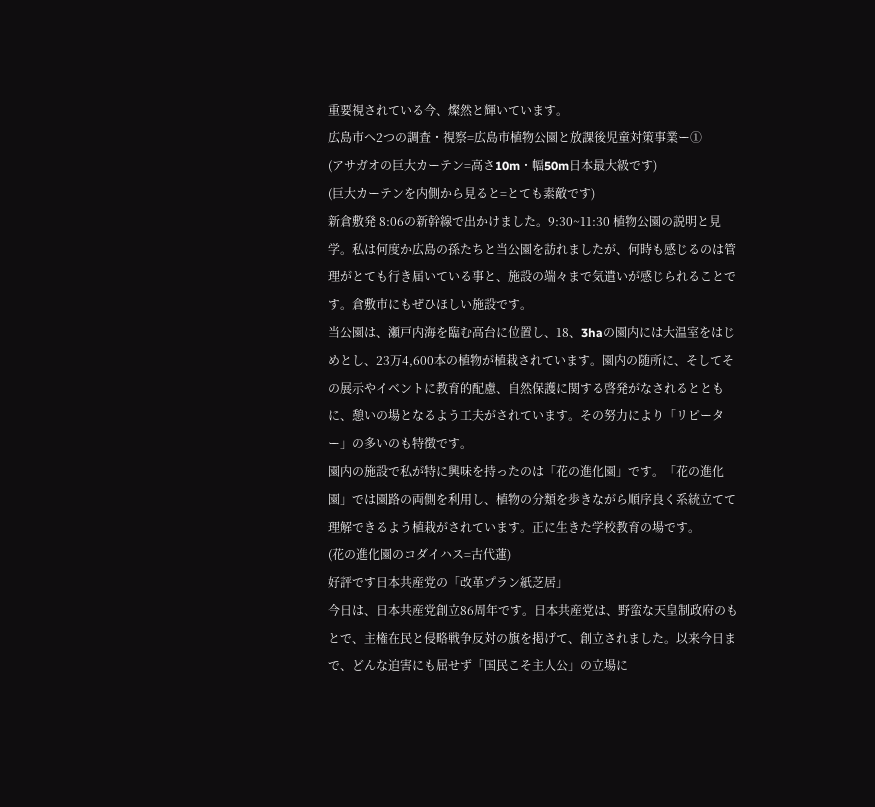重要視されている今、燦然と輝いています。
広島市へ2つの調査・視察=広島市植物公園と放課後児童対策事業ー①
(アサガオの巨大カーテン=高さ10m・幅50m日本最大級です)
(巨大カーテンを内側から見ると=とても素敵です)
新倉敷発 8:06の新幹線で出かけました。9:30~11:30 植物公園の説明と見学。私は何度か広島の孫たちと当公園を訪れましたが、何時も感じるのは管理がとても行き届いている事と、施設の端々まで気遣いが感じられることです。倉敷市にもぜひほしい施設です。
当公園は、瀬戸内海を臨む高台に位置し、18、3haの園内には大温室をはじめとし、23万4,600本の植物が植栽されています。園内の随所に、そしてその展示やイベントに教育的配慮、自然保護に関する啓発がなされるとともに、憩いの場となるよう工夫がされています。その努力により「リピーター」の多いのも特徴です。
園内の施設で私が特に興味を持ったのは「花の進化園」です。「花の進化園」では園路の両側を利用し、植物の分類を歩きながら順序良く系統立てて理解できるよう植栽がされています。正に生きた学校教育の場です。
(花の進化園のコダイハス=古代蓮)
好評です日本共産党の「改革プラン紙芝居」
今日は、日本共産党創立86周年です。日本共産党は、野蛮な天皇制政府のもとで、主権在民と侵略戦争反対の旗を掲げて、創立されました。以来今日まで、どんな迫害にも屈せず「国民こそ主人公」の立場に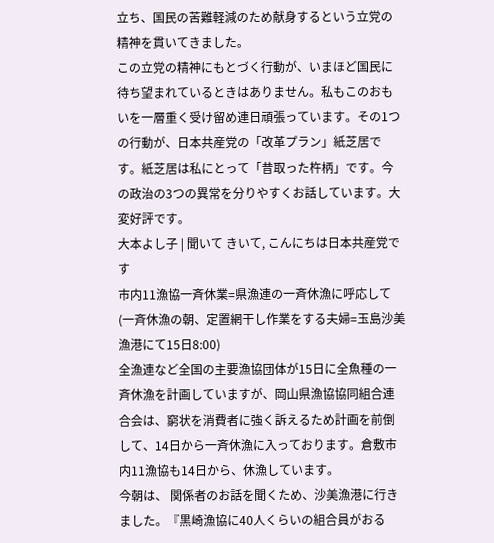立ち、国民の苦難軽減のため献身するという立党の精神を貫いてきました。
この立党の精神にもとづく行動が、いまほど国民に待ち望まれているときはありません。私もこのおもいを一層重く受け留め連日頑張っています。その1つの行動が、日本共産党の「改革プラン」紙芝居です。紙芝居は私にとって「昔取った杵柄」です。今の政治の3つの異常を分りやすくお話しています。大変好評です。
大本よし子 | 聞いて きいて, こんにちは日本共産党です
市内11漁協一斉休業=県漁連の一斉休漁に呼応して
(一斉休漁の朝、定置網干し作業をする夫婦=玉島沙美漁港にて15日8:00)
全漁連など全国の主要漁協団体が15日に全魚種の一斉休漁を計画していますが、岡山県漁協協同組合連合会は、窮状を消費者に強く訴えるため計画を前倒して、14日から一斉休漁に入っております。倉敷市内11漁協も14日から、休漁しています。
今朝は、 関係者のお話を聞くため、沙美漁港に行きました。『黒崎漁協に40人くらいの組合員がおる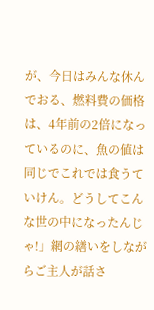が、今日はみんな休んでおる、燃料費の価格は、4年前の2倍になっているのに、魚の値は同じでこれでは食うていけん。どうしてこんな世の中になったんじゃ!」網の繕いをしながらご主人が話さ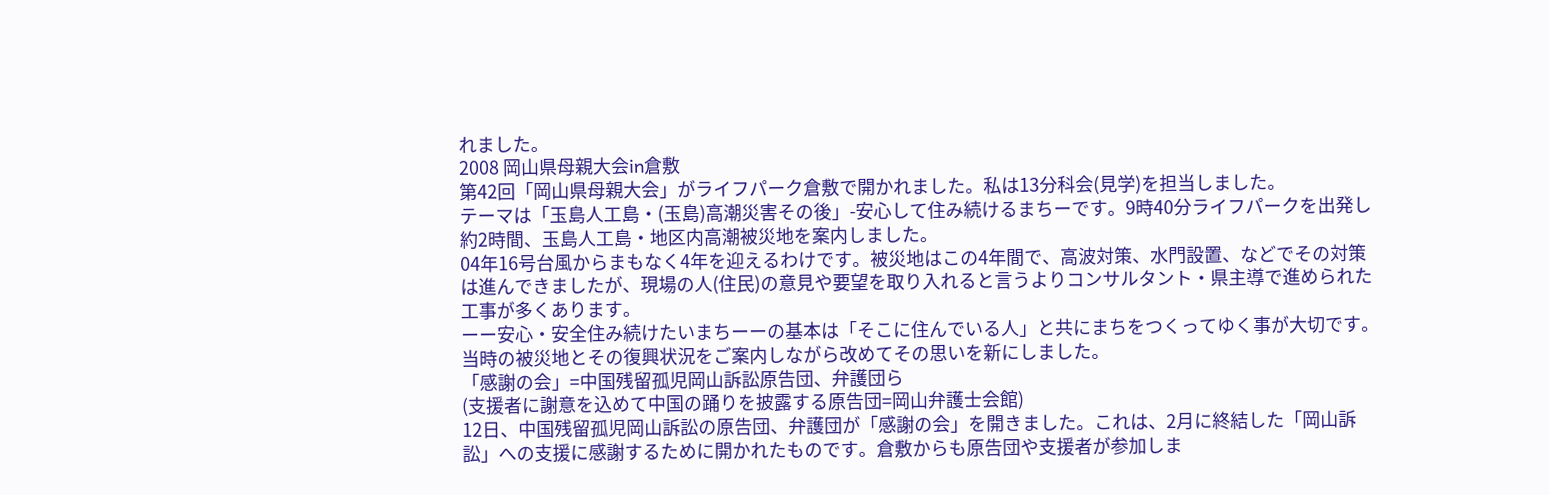れました。
2008 岡山県母親大会in倉敷
第42回「岡山県母親大会」がライフパーク倉敷で開かれました。私は13分科会(見学)を担当しました。
テーマは「玉島人工島・(玉島)高潮災害その後」-安心して住み続けるまちーです。9時40分ライフパークを出発し約2時間、玉島人工島・地区内高潮被災地を案内しました。
04年16号台風からまもなく4年を迎えるわけです。被災地はこの4年間で、高波対策、水門設置、などでその対策は進んできましたが、現場の人(住民)の意見や要望を取り入れると言うよりコンサルタント・県主導で進められた工事が多くあります。
ーー安心・安全住み続けたいまちーーの基本は「そこに住んでいる人」と共にまちをつくってゆく事が大切です。当時の被災地とその復興状況をご案内しながら改めてその思いを新にしました。
「感謝の会」=中国残留孤児岡山訴訟原告団、弁護団ら
(支援者に謝意を込めて中国の踊りを披露する原告団=岡山弁護士会館)
12日、中国残留孤児岡山訴訟の原告団、弁護団が「感謝の会」を開きました。これは、2月に終結した「岡山訴訟」への支援に感謝するために開かれたものです。倉敷からも原告団や支援者が参加しま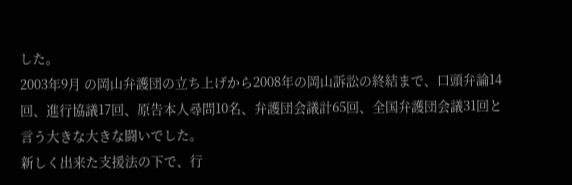した。
2003年9月 の岡山弁護団の立ち上げから2008年の岡山訴訟の終結まで、口頭弁論14回、進行協議17回、原告本人尋問10名、弁護団会議計65回、全国弁護団会議31回と言う大きな大きな闘いでした。
新しく出来た支援法の下で、行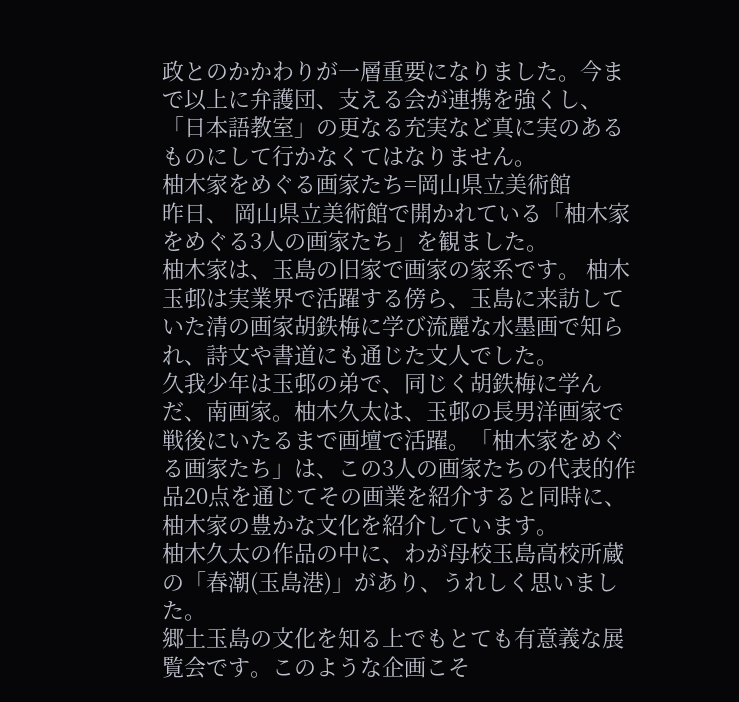政とのかかわりが一層重要になりました。今まで以上に弁護団、支える会が連携を強くし、「日本語教室」の更なる充実など真に実のあるものにして行かなくてはなりません。
柚木家をめぐる画家たち=岡山県立美術館
昨日、 岡山県立美術館で開かれている「柚木家をめぐる3人の画家たち」を観ました。
柚木家は、玉島の旧家で画家の家系です。 柚木玉邨は実業界で活躍する傍ら、玉島に来訪していた清の画家胡鉄梅に学び流麗な水墨画で知られ、詩文や書道にも通じた文人でした。
久我少年は玉邨の弟で、同じく胡鉄梅に学んだ、南画家。柚木久太は、玉邨の長男洋画家で戦後にいたるまで画壇で活躍。「柚木家をめぐる画家たち」は、この3人の画家たちの代表的作品20点を通じてその画業を紹介すると同時に、柚木家の豊かな文化を紹介しています。
柚木久太の作品の中に、わが母校玉島高校所蔵の「春潮(玉島港)」があり、うれしく思いました。
郷土玉島の文化を知る上でもとても有意義な展覧会です。このような企画こそ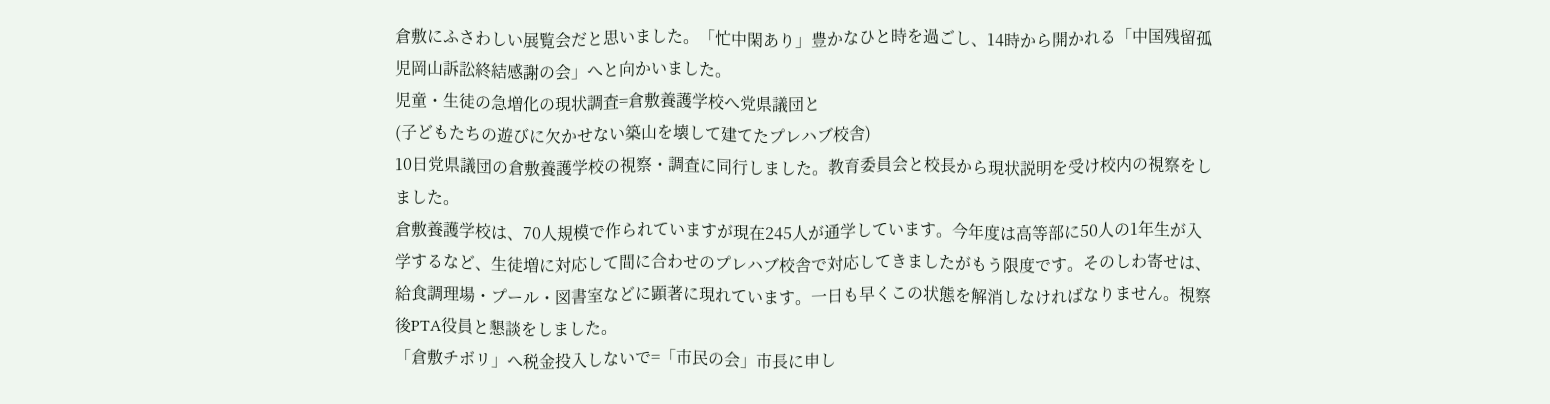倉敷にふさわしい展覧会だと思いました。「忙中閑あり」豊かなひと時を過ごし、14時から開かれる「中国残留孤児岡山訴訟終結感謝の会」へと向かいました。
児童・生徒の急増化の現状調査=倉敷養護学校へ党県議団と
(子どもたちの遊びに欠かせない築山を壊して建てたプレハブ校舎)
10日党県議団の倉敷養護学校の視察・調査に同行しました。教育委員会と校長から現状説明を受け校内の視察をしました。
倉敷養護学校は、70人規模で作られていますが現在245人が通学しています。今年度は高等部に50人の1年生が入学するなど、生徒増に対応して間に合わせのプレハブ校舎で対応してきましたがもう限度です。そのしわ寄せは、給食調理場・プール・図書室などに顕著に現れています。一日も早くこの状態を解消しなければなりません。視察後PTA役員と懇談をしました。
「倉敷チボリ」へ税金投入しないで=「市民の会」市長に申し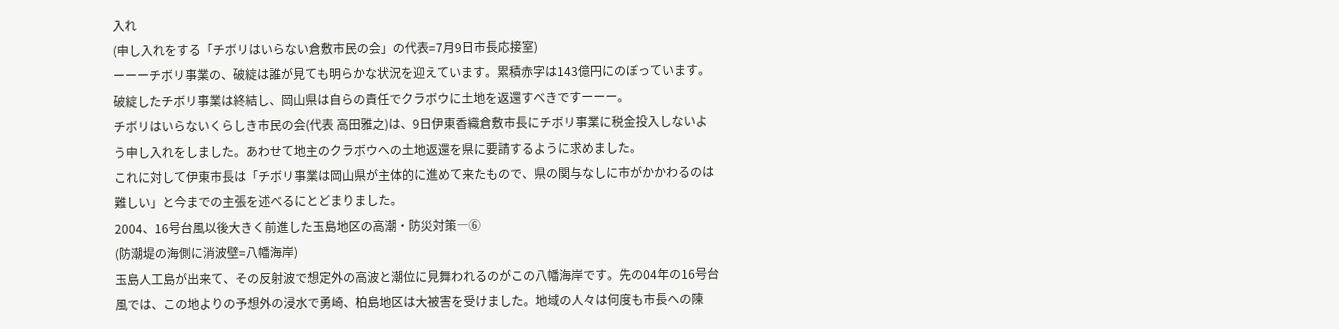入れ
(申し入れをする「チボリはいらない倉敷市民の会」の代表=7月9日市長応接室)
ーーーチボリ事業の、破綻は誰が見ても明らかな状況を迎えています。累積赤字は143億円にのぼっています。破綻したチボリ事業は終結し、岡山県は自らの責任でクラボウに土地を返還すべきですーーー。
チボリはいらないくらしき市民の会(代表 高田雅之)は、9日伊東香織倉敷市長にチボリ事業に税金投入しないよう申し入れをしました。あわせて地主のクラボウへの土地返還を県に要請するように求めました。
これに対して伊東市長は「チボリ事業は岡山県が主体的に進めて来たもので、県の関与なしに市がかかわるのは難しい」と今までの主張を述べるにとどまりました。
2004、16号台風以後大きく前進した玉島地区の高潮・防災対策―⑥
(防潮堤の海側に消波壁=八幡海岸)
玉島人工島が出来て、その反射波で想定外の高波と潮位に見舞われるのがこの八幡海岸です。先の04年の16号台風では、この地よりの予想外の浸水で勇崎、柏島地区は大被害を受けました。地域の人々は何度も市長への陳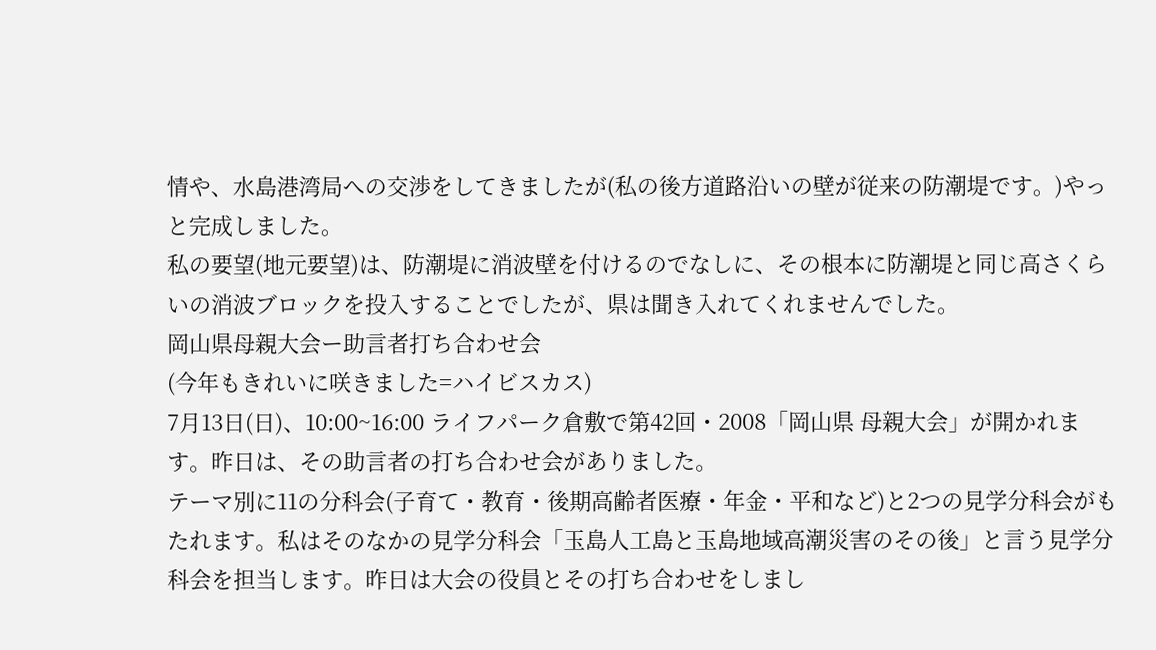情や、水島港湾局への交渉をしてきましたが(私の後方道路沿いの壁が従来の防潮堤です。)やっと完成しました。
私の要望(地元要望)は、防潮堤に消波壁を付けるのでなしに、その根本に防潮堤と同じ高さくらいの消波ブロックを投入することでしたが、県は聞き入れてくれませんでした。
岡山県母親大会ー助言者打ち合わせ会
(今年もきれいに咲きました=ハイビスカス)
7月13日(日)、10:00~16:00 ライフパーク倉敷で第42回・2008「岡山県 母親大会」が開かれます。昨日は、その助言者の打ち合わせ会がありました。
テーマ別に11の分科会(子育て・教育・後期高齢者医療・年金・平和など)と2つの見学分科会がもたれます。私はそのなかの見学分科会「玉島人工島と玉島地域高潮災害のその後」と言う見学分科会を担当します。昨日は大会の役員とその打ち合わせをしまし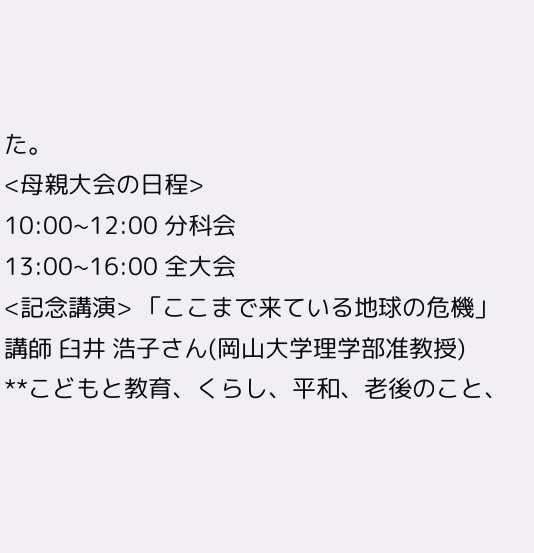た。
<母親大会の日程>
10:00~12:00 分科会
13:00~16:00 全大会
<記念講演> 「ここまで来ている地球の危機」
講師 臼井 浩子さん(岡山大学理学部准教授)
**こどもと教育、くらし、平和、老後のこと、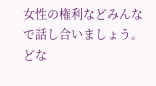女性の権利などみんなで話し合いましょう。どな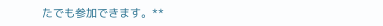たでも参加できます。**